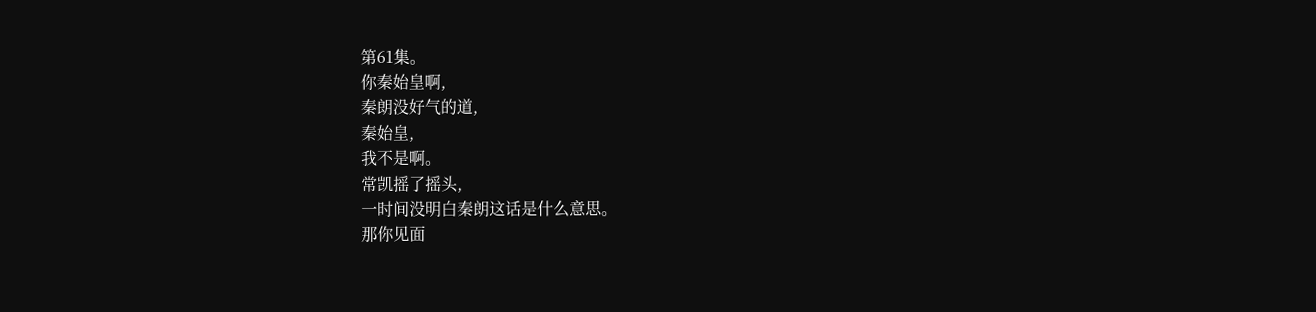第61集。
你秦始皇啊,
秦朗没好气的道,
秦始皇,
我不是啊。
常凯摇了摇头,
一时间没明白秦朗这话是什么意思。
那你见面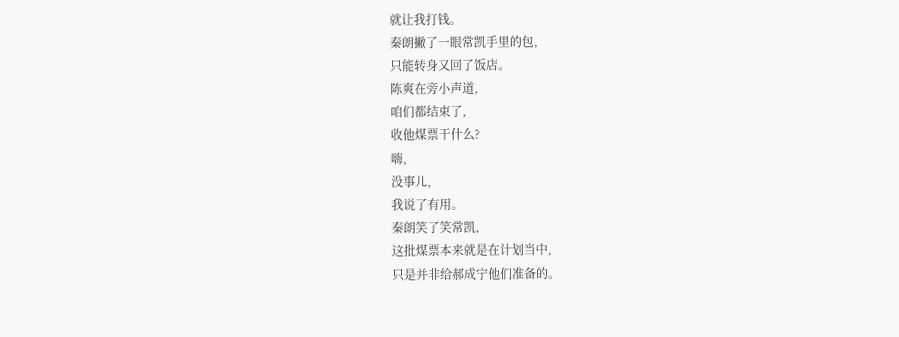就让我打钱。
秦朗撇了一眼常凯手里的包,
只能转身又回了饭店。
陈爽在旁小声道,
咱们都结束了,
收他煤票干什么?
嗨,
没事儿,
我说了有用。
秦朗笑了笑常凯,
这批煤票本来就是在计划当中,
只是并非给郝成宁他们准备的。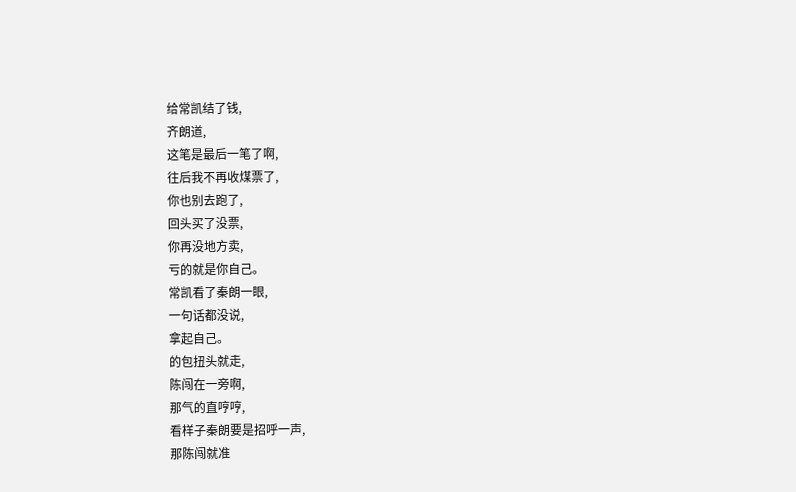给常凯结了钱,
齐朗道,
这笔是最后一笔了啊,
往后我不再收煤票了,
你也别去跑了,
回头买了没票,
你再没地方卖,
亏的就是你自己。
常凯看了秦朗一眼,
一句话都没说,
拿起自己。
的包扭头就走,
陈闯在一旁啊,
那气的直哼哼,
看样子秦朗要是招呼一声,
那陈闯就准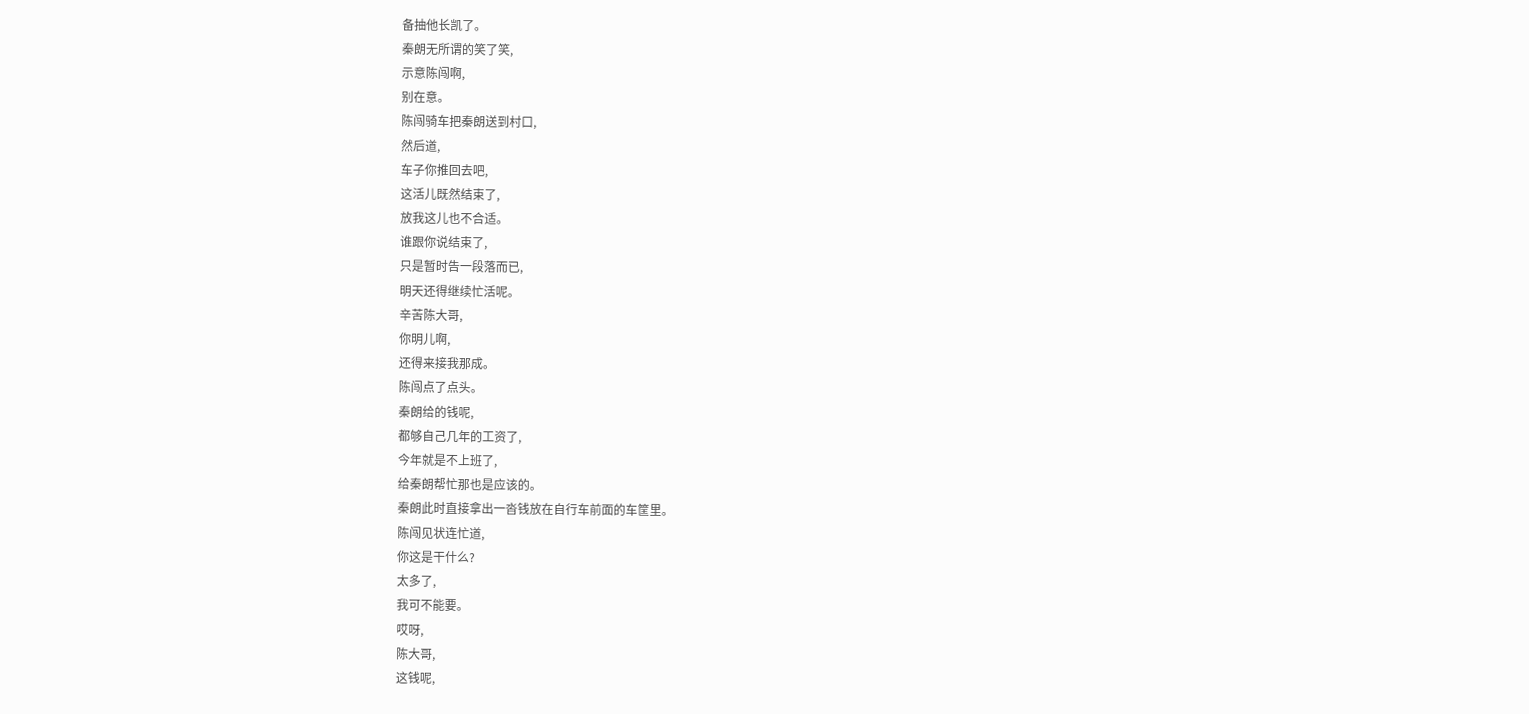备抽他长凯了。
秦朗无所谓的笑了笑,
示意陈闯啊,
别在意。
陈闯骑车把秦朗送到村口,
然后道,
车子你推回去吧,
这活儿既然结束了,
放我这儿也不合适。
谁跟你说结束了,
只是暂时告一段落而已,
明天还得继续忙活呢。
辛苦陈大哥,
你明儿啊,
还得来接我那成。
陈闯点了点头。
秦朗给的钱呢,
都够自己几年的工资了,
今年就是不上班了,
给秦朗帮忙那也是应该的。
秦朗此时直接拿出一沓钱放在自行车前面的车筐里。
陈闯见状连忙道,
你这是干什么?
太多了,
我可不能要。
哎呀,
陈大哥,
这钱呢,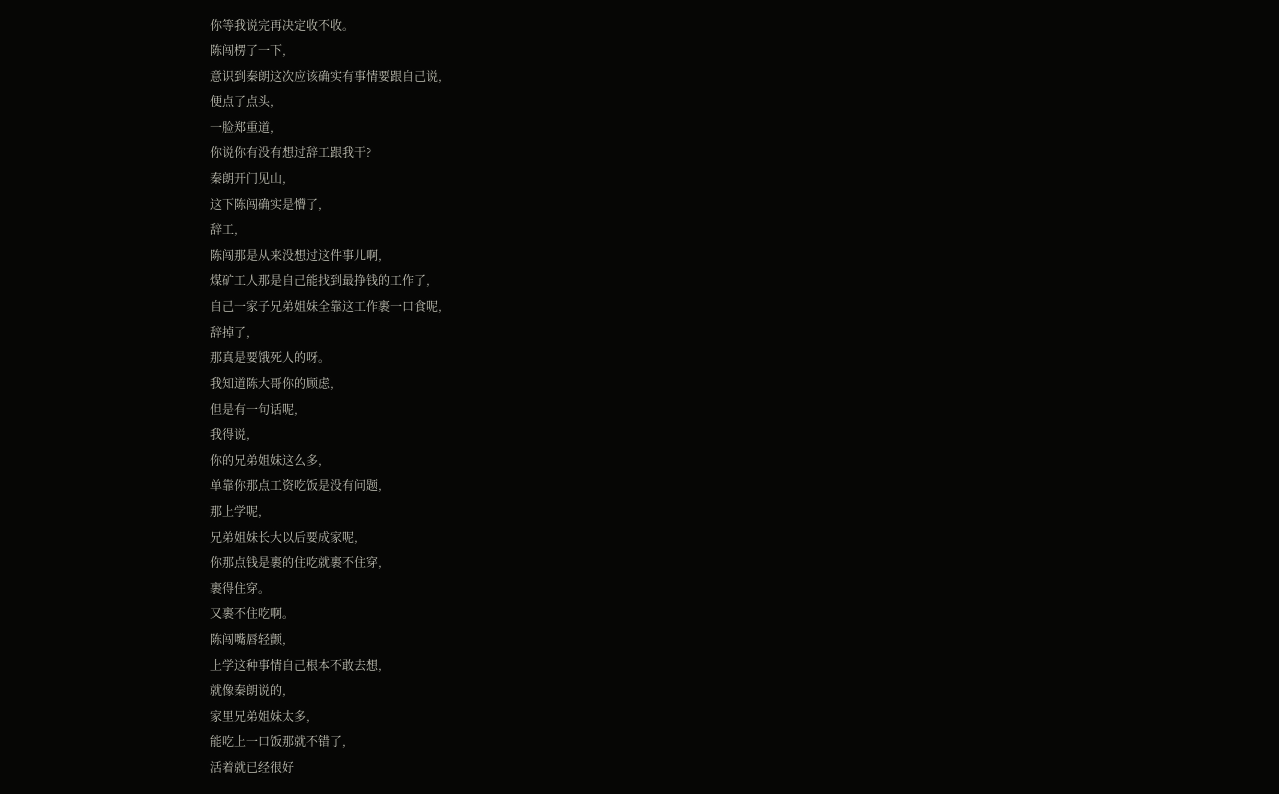你等我说完再决定收不收。
陈闯楞了一下,
意识到秦朗这次应该确实有事情要跟自己说,
便点了点头,
一脸郑重道,
你说你有没有想过辞工跟我干?
秦朗开门见山,
这下陈闯确实是懵了,
辞工,
陈闯那是从来没想过这件事儿啊,
煤矿工人那是自己能找到最挣钱的工作了,
自己一家子兄弟姐妹全靠这工作裹一口食呢,
辞掉了,
那真是要饿死人的呀。
我知道陈大哥你的顾虑,
但是有一句话呢,
我得说,
你的兄弟姐妹这么多,
单靠你那点工资吃饭是没有问题,
那上学呢,
兄弟姐妹长大以后要成家呢,
你那点钱是裹的住吃就裹不住穿,
裹得住穿。
又裹不住吃啊。
陈闯嘴唇轻颤,
上学这种事情自己根本不敢去想,
就像秦朗说的,
家里兄弟姐妹太多,
能吃上一口饭那就不错了,
活着就已经很好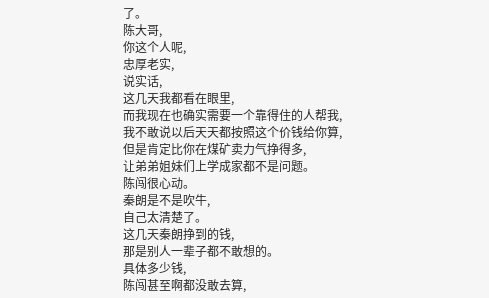了。
陈大哥,
你这个人呢,
忠厚老实,
说实话,
这几天我都看在眼里,
而我现在也确实需要一个靠得住的人帮我,
我不敢说以后天天都按照这个价钱给你算,
但是肯定比你在煤矿卖力气挣得多,
让弟弟姐妹们上学成家都不是问题。
陈闯很心动。
秦朗是不是吹牛,
自己太清楚了。
这几天秦朗挣到的钱,
那是别人一辈子都不敢想的。
具体多少钱,
陈闯甚至啊都没敢去算,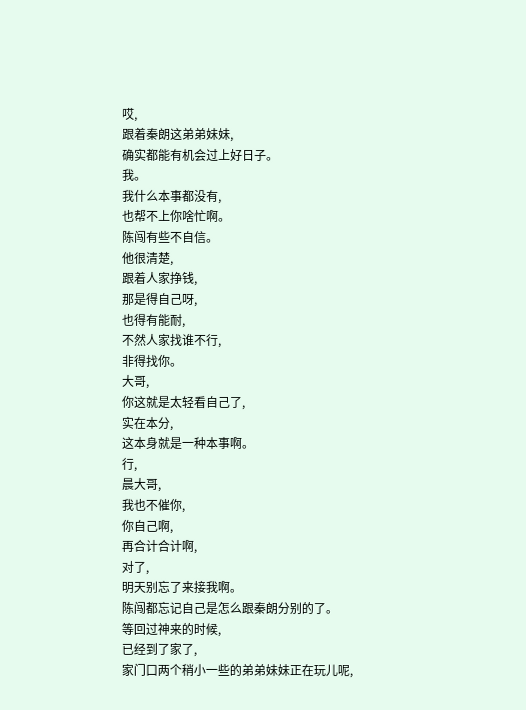哎,
跟着秦朗这弟弟妹妹,
确实都能有机会过上好日子。
我。
我什么本事都没有,
也帮不上你啥忙啊。
陈闯有些不自信。
他很清楚,
跟着人家挣钱,
那是得自己呀,
也得有能耐,
不然人家找谁不行,
非得找你。
大哥,
你这就是太轻看自己了,
实在本分,
这本身就是一种本事啊。
行,
晨大哥,
我也不催你,
你自己啊,
再合计合计啊,
对了,
明天别忘了来接我啊。
陈闯都忘记自己是怎么跟秦朗分别的了。
等回过神来的时候,
已经到了家了,
家门口两个稍小一些的弟弟妹妹正在玩儿呢,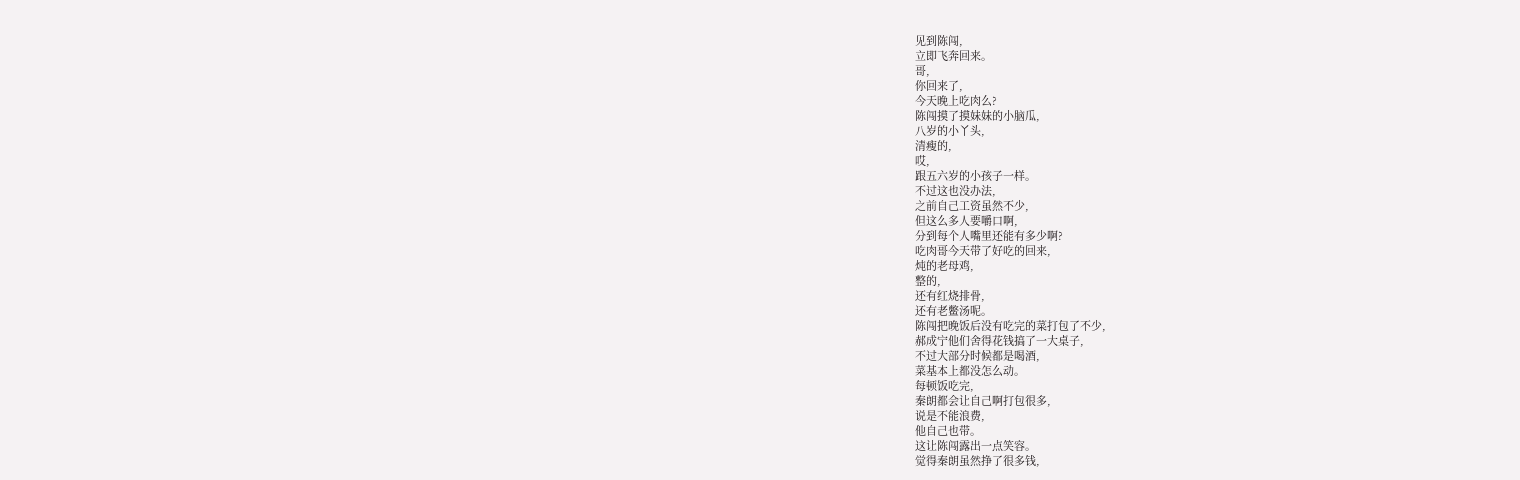见到陈闯,
立即飞奔回来。
哥,
你回来了,
今天晚上吃肉么?
陈闯摸了摸妹妹的小脑瓜,
八岁的小丫头,
清瘦的,
哎,
跟五六岁的小孩子一样。
不过这也没办法,
之前自己工资虽然不少,
但这么多人要嚼口啊,
分到每个人嘴里还能有多少啊?
吃肉哥今天带了好吃的回来,
炖的老母鸡,
整的,
还有红烧排骨,
还有老鳖汤呢。
陈闯把晚饭后没有吃完的菜打包了不少,
郝成宁他们舍得花钱搞了一大桌子,
不过大部分时候都是喝酒,
菜基本上都没怎么动。
每顿饭吃完,
秦朗都会让自己啊打包很多,
说是不能浪费,
他自己也带。
这让陈闯露出一点笑容。
觉得秦朗虽然挣了很多钱,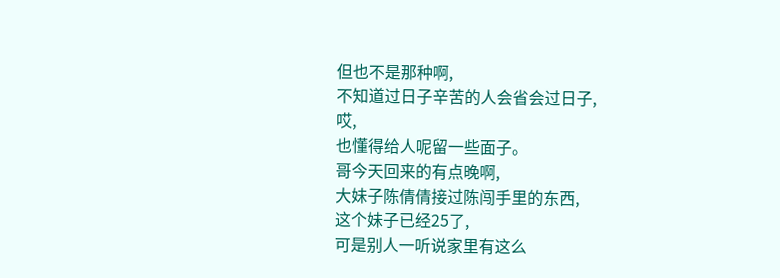但也不是那种啊,
不知道过日子辛苦的人会省会过日子,
哎,
也懂得给人呢留一些面子。
哥今天回来的有点晚啊,
大妹子陈倩倩接过陈闯手里的东西,
这个妹子已经25了,
可是别人一听说家里有这么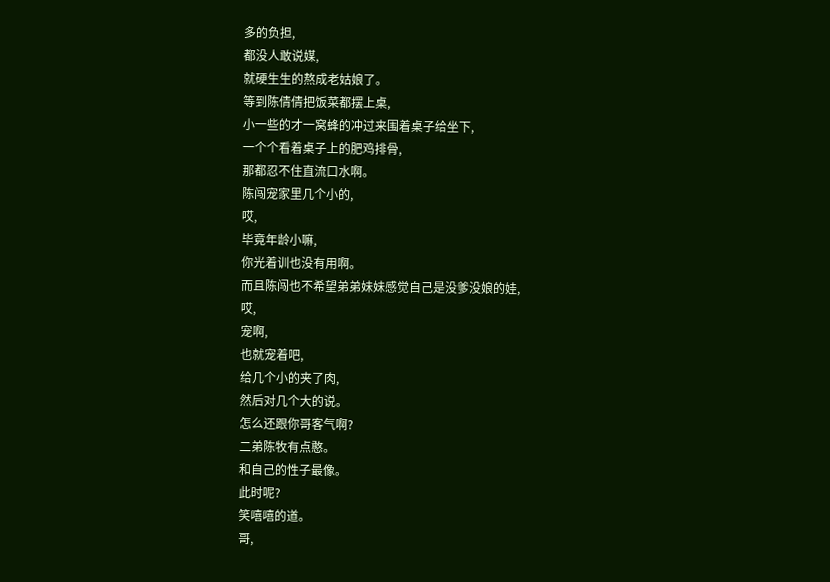多的负担,
都没人敢说媒,
就硬生生的熬成老姑娘了。
等到陈倩倩把饭菜都摆上桌,
小一些的才一窝蜂的冲过来围着桌子给坐下,
一个个看着桌子上的肥鸡排骨,
那都忍不住直流口水啊。
陈闯宠家里几个小的,
哎,
毕竟年龄小嘛,
你光着训也没有用啊。
而且陈闯也不希望弟弟妹妹感觉自己是没爹没娘的娃,
哎,
宠啊,
也就宠着吧,
给几个小的夹了肉,
然后对几个大的说。
怎么还跟你哥客气啊?
二弟陈牧有点憨。
和自己的性子最像。
此时呢?
笑嘻嘻的道。
哥,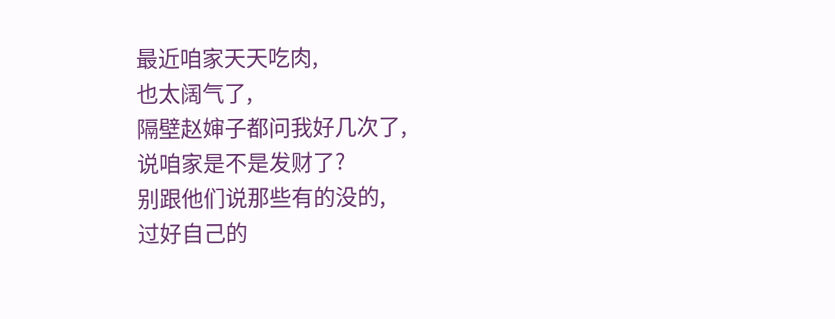最近咱家天天吃肉,
也太阔气了,
隔壁赵婶子都问我好几次了,
说咱家是不是发财了?
别跟他们说那些有的没的,
过好自己的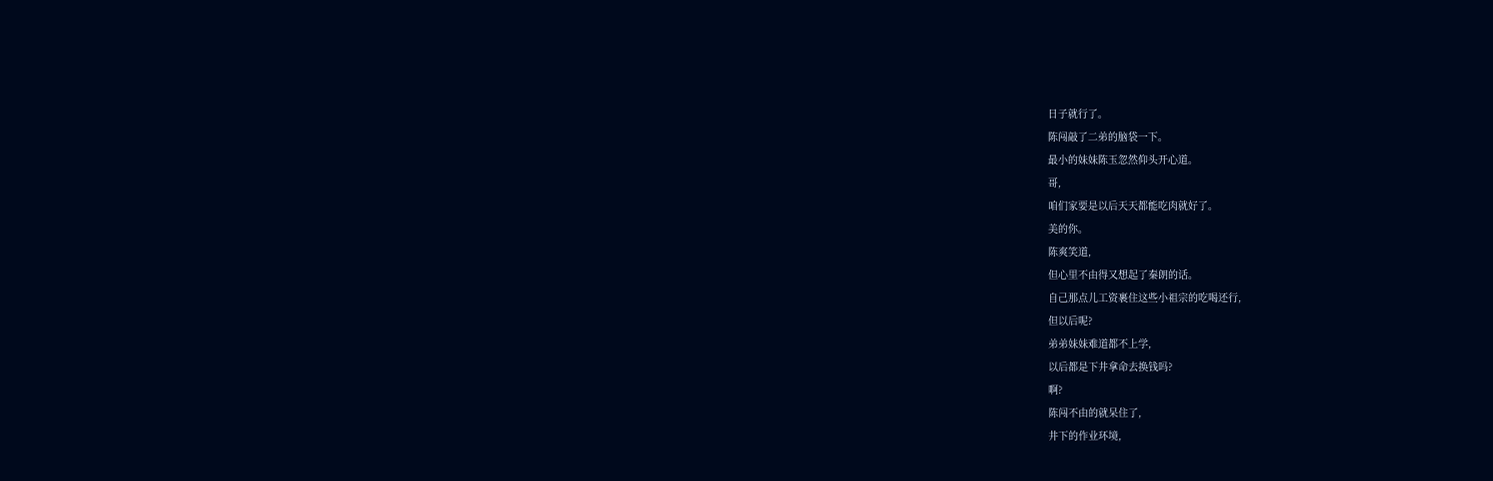日子就行了。
陈闯敲了二弟的脑袋一下。
最小的妹妹陈玉忽然仰头开心道。
哥,
咱们家要是以后天天都能吃肉就好了。
美的你。
陈爽笑道,
但心里不由得又想起了秦朗的话。
自己那点儿工资裹住这些小祖宗的吃喝还行,
但以后呢?
弟弟妹妹难道都不上学,
以后都是下井拿命去换钱吗?
啊?
陈闯不由的就呆住了,
井下的作业环境,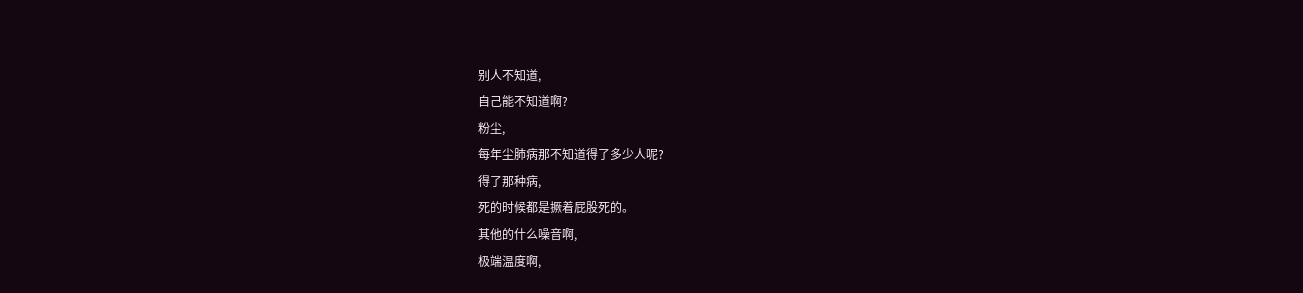别人不知道,
自己能不知道啊?
粉尘,
每年尘肺病那不知道得了多少人呢?
得了那种病,
死的时候都是撅着屁股死的。
其他的什么噪音啊,
极端温度啊,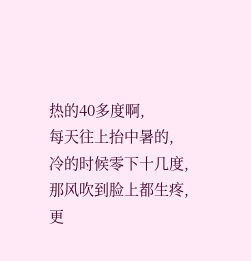热的40多度啊,
每天往上抬中暑的,
冷的时候零下十几度,
那风吹到脸上都生疼,
更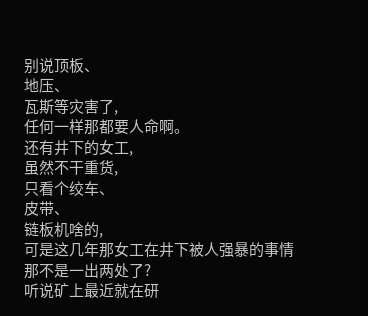别说顶板、
地压、
瓦斯等灾害了,
任何一样那都要人命啊。
还有井下的女工,
虽然不干重货,
只看个绞车、
皮带、
链板机啥的,
可是这几年那女工在井下被人强暴的事情那不是一出两处了?
听说矿上最近就在研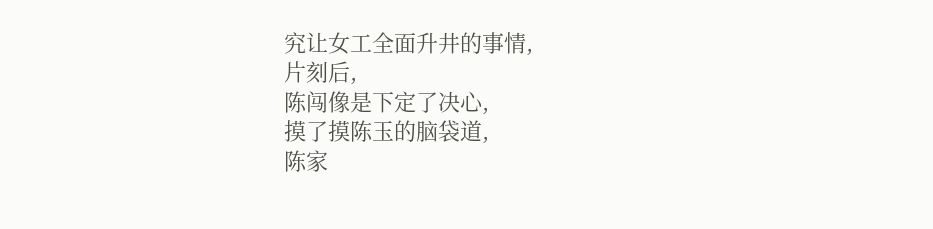究让女工全面升井的事情,
片刻后,
陈闯像是下定了决心,
摸了摸陈玉的脑袋道,
陈家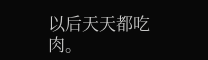以后天天都吃肉。